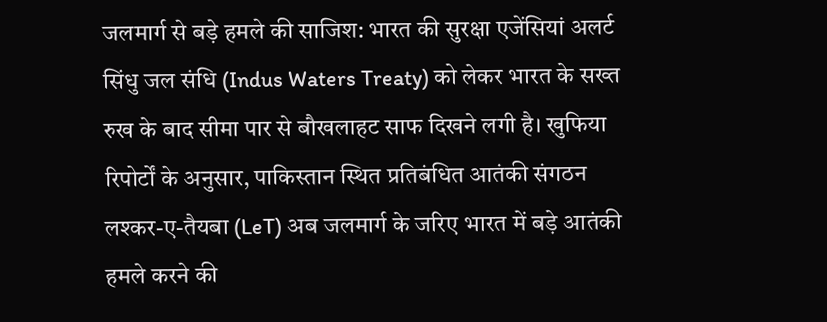जलमार्ग से बड़े हमले की साजिश: भारत की सुरक्षा एजेंसियां अलर्ट
सिंधु जल संधि (Indus Waters Treaty) को लेकर भारत के सख्त रुख के बाद सीमा पार से बौखलाहट साफ दिखने लगी है। खुफिया रिपोर्टों के अनुसार, पाकिस्तान स्थित प्रतिबंधित आतंकी संगठन लश्कर-ए-तैयबा (LeT) अब जलमार्ग के जरिए भारत में बड़े आतंकी हमले करने की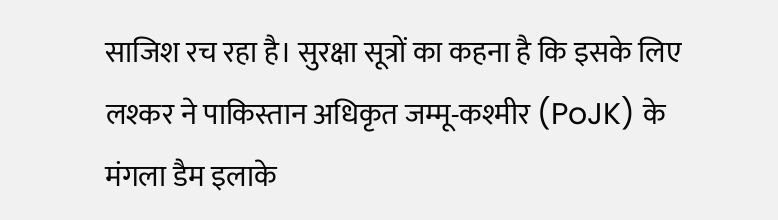साजिश रच रहा है। सुरक्षा सूत्रों का कहना है कि इसके लिए लश्कर ने पाकिस्तान अधिकृत जम्मू-कश्मीर (PoJK) के मंगला डैम इलाके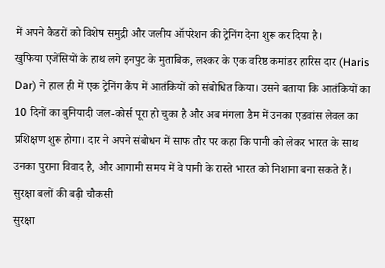में अपने कैडरों को विशेष समुद्री और जलीय ऑपरेशन की ट्रेनिंग देना शुरू कर दिया है।
खुफिया एजेंसियों के हाथ लगे इनपुट के मुताबिक, लश्कर के एक वरिष्ठ कमांडर हारिस दार (Haris Dar) ने हाल ही में एक ट्रेनिंग कैंप में आतंकियों को संबोधित किया। उसने बताया कि आतंकियों का 10 दिनों का बुनियादी जल-कोर्स पूरा हो चुका है और अब मंगला डैम में उनका एडवांस लेवल का प्रशिक्षण शुरू होगा। दार ने अपने संबोधन में साफ तौर पर कहा कि पानी को लेकर भारत के साथ उनका पुराना विवाद है, और आगामी समय में वे पानी के रास्ते भारत को निशाना बना सकते हैं।
सुरक्षा बलों की बढ़ी चौकसी
सुरक्षा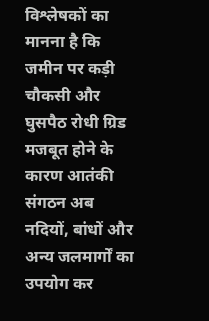विश्लेषकों का मानना है कि जमीन पर कड़ी चौकसी और घुसपैठ रोधी ग्रिड मजबूत होने के कारण आतंकी संगठन अब नदियों, बांधों और अन्य जलमार्गों का उपयोग कर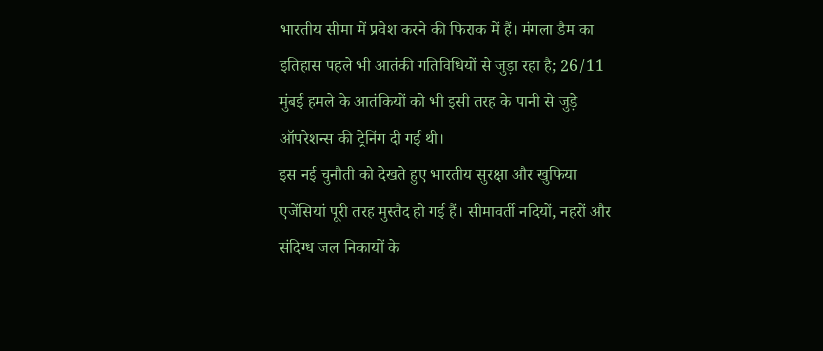भारतीय सीमा में प्रवेश करने की फिराक में हैं। मंगला डैम का इतिहास पहले भी आतंकी गतिविधियों से जुड़ा रहा है; 26/11 मुंबई हमले के आतंकियों को भी इसी तरह के पानी से जुड़े ऑपरेशन्स की ट्रेनिंग दी गई थी।
इस नई चुनौती को देखते हुए भारतीय सुरक्षा और खुफिया एजेंसियां पूरी तरह मुस्तैद हो गई हैं। सीमावर्ती नदियों, नहरों और संदिग्ध जल निकायों के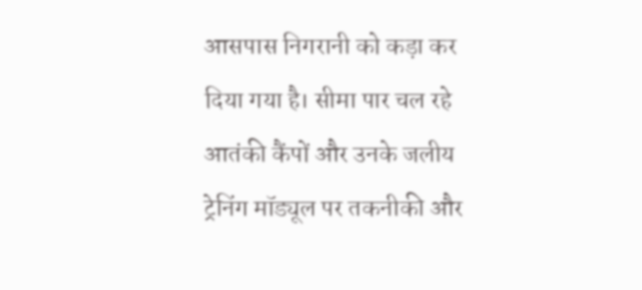आसपास निगरानी को कड़ा कर दिया गया है। सीमा पार चल रहे आतंकी कैंपों और उनके जलीय ट्रेनिंग मॉड्यूल पर तकनीकी और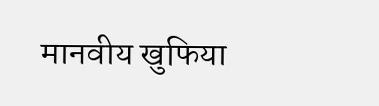मानवीय खुफिया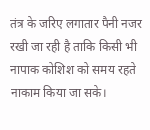तंत्र के जरिए लगातार पैनी नजर रखी जा रही है ताकि किसी भी नापाक कोशिश को समय रहते नाकाम किया जा सके।